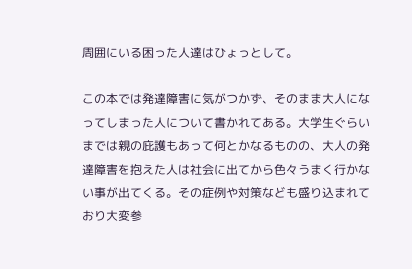周囲にいる困った人達はひょっとして。

この本では発達障害に気がつかず、そのまま大人になってしまった人について書かれてある。大学生ぐらいまでは親の庇護もあって何とかなるものの、大人の発達障害を抱えた人は社会に出てから色々うまく行かない事が出てくる。その症例や対策なども盛り込まれており大変参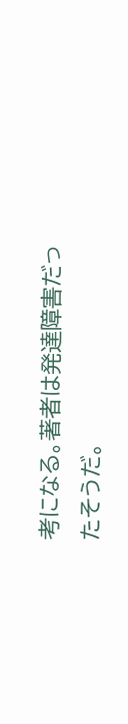考になる。著者は発達障害だったそうだ。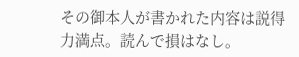その御本人が書かれた内容は説得力満点。読んで損はなし。